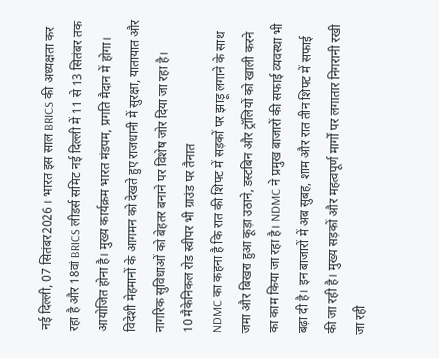नई दिल्ली, 07 सितंबर2026 । भारत इस साल BRICS की अध्यक्षता कर रहा है और 18वां BRICS लीडर्स समिट नई दिल्ली में 11 से 13 सितंबर तक आयोजित होना है। मुख्य कार्यक्रम भारत मंडपम, प्रगति मैदान में होगा। विदेशी मेहमानों के आगमन को देखते हुए राजधानी में सुरक्षा, यातायात और नागरिक सुविधाओं को बेहतर बनाने पर विशेष जोर दिया जा रहा है।
10 मैकेनिकल रोड स्वीपर भी ग्राउंड पर तैनात
NDMC का कहना है कि रात की शिफ्ट में सड़कों पर झाड़ू लगाने के साथ जमा और बिखरा हुआ कूड़ा उठाने, डस्टबिन और ट्रॉलियों को खाली करने का काम किया जा रहा है। NDMC ने प्रमुख बाजारों की सफाई व्यवस्था भी बढ़ा दी है। इन बाजारों में अब सुबह, शाम और रात तीन शिफ्ट में सफाई की जा रही है। मुख्य सड़कों और महत्वपूर्ण मार्गों पर लगातार निगरानी रखी जा रही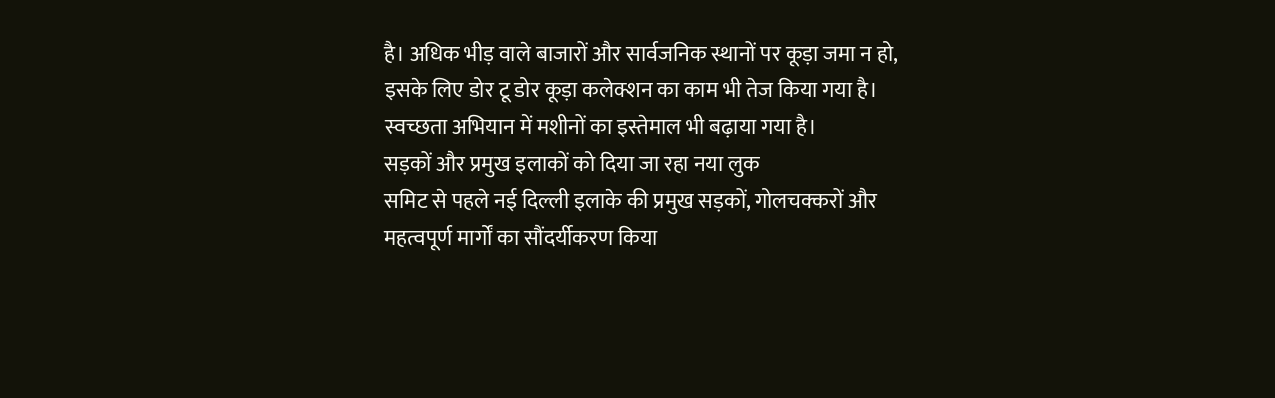है। अधिक भीड़ वाले बाजारों और सार्वजनिक स्थानों पर कूड़ा जमा न हो, इसके लिए डोर टू डोर कूड़ा कलेक्शन का काम भी तेज किया गया है। स्वच्छता अभियान में मशीनों का इस्तेमाल भी बढ़ाया गया है।
सड़कों और प्रमुख इलाकों को दिया जा रहा नया लुक
समिट से पहले नई दिल्ली इलाके की प्रमुख सड़कों, गोलचक्करों और महत्वपूर्ण मार्गों का सौंदर्यीकरण किया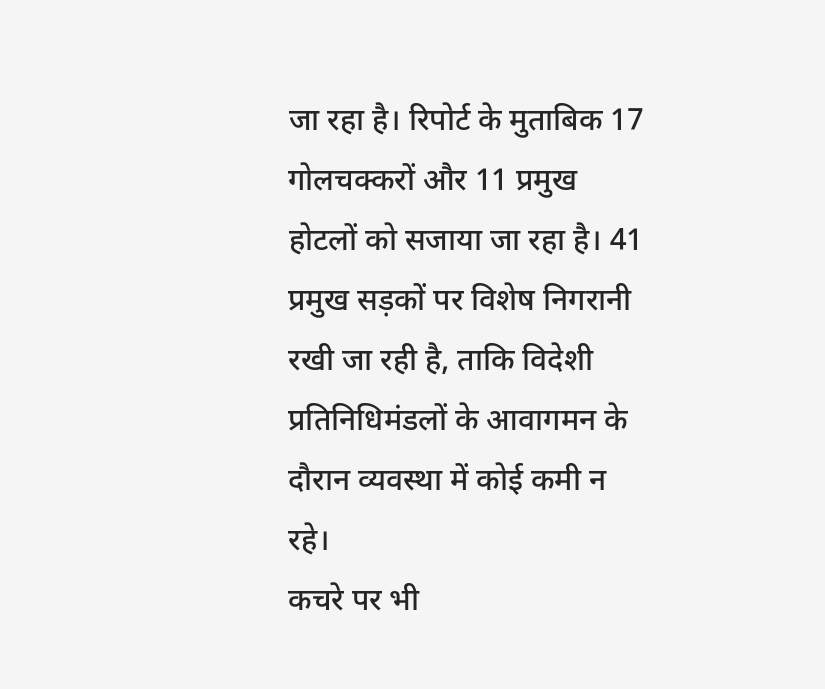जा रहा है। रिपोर्ट के मुताबिक 17 गोलचक्करों और 11 प्रमुख होटलों को सजाया जा रहा है। 41 प्रमुख सड़कों पर विशेष निगरानी रखी जा रही है, ताकि विदेशी प्रतिनिधिमंडलों के आवागमन के दौरान व्यवस्था में कोई कमी न रहे।
कचरे पर भी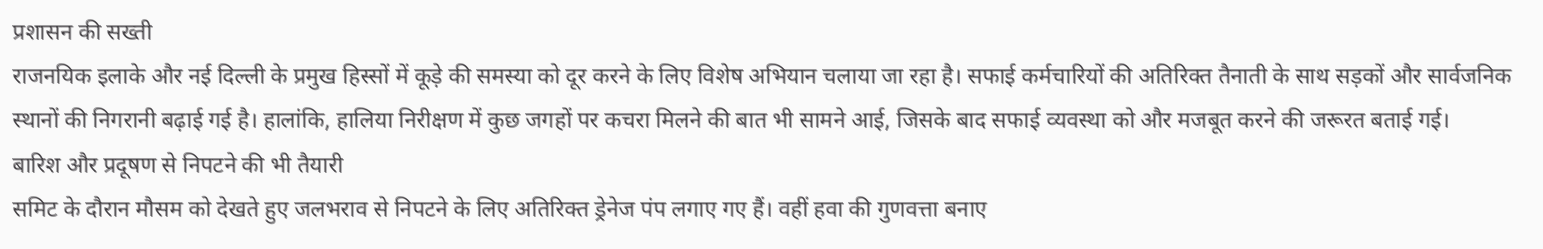प्रशासन की सख्ती
राजनयिक इलाके और नई दिल्ली के प्रमुख हिस्सों में कूड़े की समस्या को दूर करने के लिए विशेष अभियान चलाया जा रहा है। सफाई कर्मचारियों की अतिरिक्त तैनाती के साथ सड़कों और सार्वजनिक स्थानों की निगरानी बढ़ाई गई है। हालांकि, हालिया निरीक्षण में कुछ जगहों पर कचरा मिलने की बात भी सामने आई, जिसके बाद सफाई व्यवस्था को और मजबूत करने की जरूरत बताई गई।
बारिश और प्रदूषण से निपटने की भी तैयारी
समिट के दौरान मौसम को देखते हुए जलभराव से निपटने के लिए अतिरिक्त ड्रेनेज पंप लगाए गए हैं। वहीं हवा की गुणवत्ता बनाए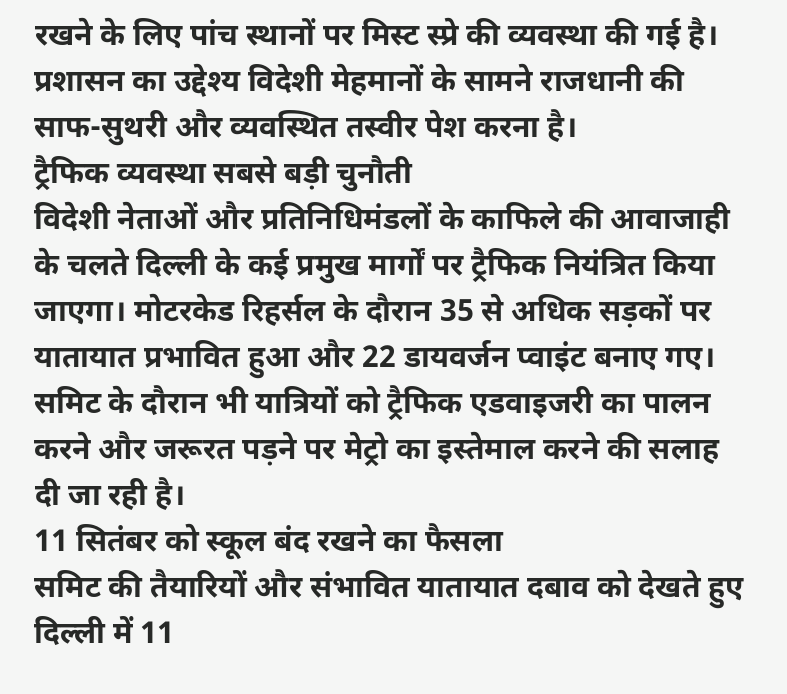रखने के लिए पांच स्थानों पर मिस्ट स्प्रे की व्यवस्था की गई है। प्रशासन का उद्देश्य विदेशी मेहमानों के सामने राजधानी की साफ-सुथरी और व्यवस्थित तस्वीर पेश करना है।
ट्रैफिक व्यवस्था सबसे बड़ी चुनौती
विदेशी नेताओं और प्रतिनिधिमंडलों के काफिले की आवाजाही के चलते दिल्ली के कई प्रमुख मार्गों पर ट्रैफिक नियंत्रित किया जाएगा। मोटरकेड रिहर्सल के दौरान 35 से अधिक सड़कों पर यातायात प्रभावित हुआ और 22 डायवर्जन प्वाइंट बनाए गए। समिट के दौरान भी यात्रियों को ट्रैफिक एडवाइजरी का पालन करने और जरूरत पड़ने पर मेट्रो का इस्तेमाल करने की सलाह दी जा रही है।
11 सितंबर को स्कूल बंद रखने का फैसला
समिट की तैयारियों और संभावित यातायात दबाव को देखते हुए दिल्ली में 11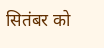सितंबर को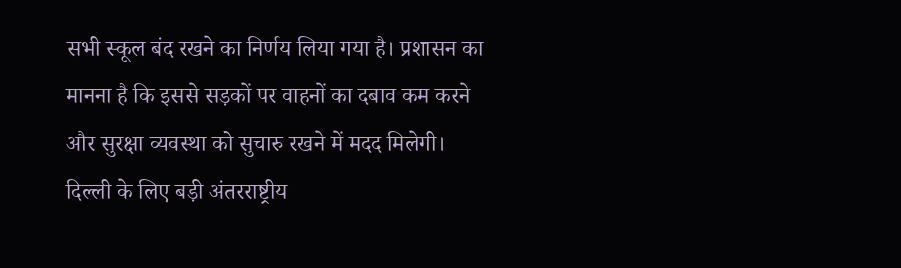सभी स्कूल बंद रखने का निर्णय लिया गया है। प्रशासन का मानना है कि इससे सड़कों पर वाहनों का दबाव कम करने और सुरक्षा व्यवस्था को सुचारु रखने में मदद मिलेगी।
दिल्ली के लिए बड़ी अंतरराष्ट्रीय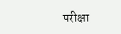परीक्षा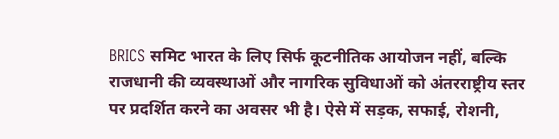BRICS समिट भारत के लिए सिर्फ कूटनीतिक आयोजन नहीं, बल्कि राजधानी की व्यवस्थाओं और नागरिक सुविधाओं को अंतरराष्ट्रीय स्तर पर प्रदर्शित करने का अवसर भी है। ऐसे में सड़क, सफाई, रोशनी,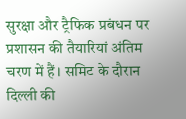सुरक्षा और ट्रैफिक प्रबंधन पर प्रशासन की तैयारियां अंतिम चरण में हैं। समिट के दौरान दिल्ली की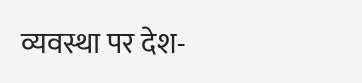व्यवस्था पर देश-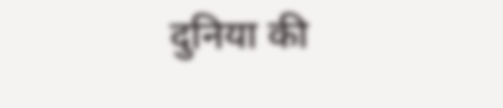दुनिया की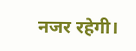नजर रहेगी।